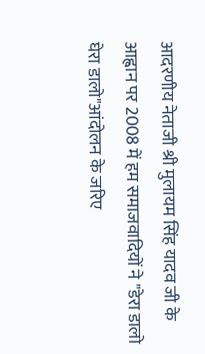आदरणीय नेताजी श्री मुलायम सिंह यादव जी के आह्वान पर 2008 में हम समाजवादियों ने "डेरा डालो घेरा डालो"आंदोलन के जरिए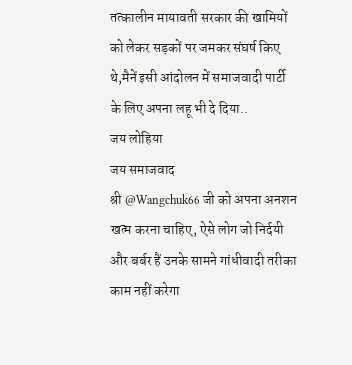तत्कालीन मायावती सरकार की खामियों को लेकर सड़कों पर जमकर संघर्ष किए थे,मैनें इसी आंदोलन में समाजवादी पार्टी के लिए अपना लहू भी दे दिया..
जय लोहिया
जय समाजवाद
श्री @Wangchuk66 जी को अपना अनशन खत्म करना चाहिए, ऐसे लोग जो निर्दयी और बर्बर हैं उनके सामने गांधीवादी तरीका काम नहीं करेगा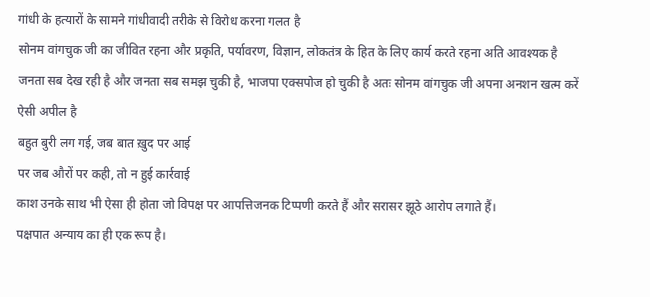गांधी के हत्यारों के सामने गांधीवादी तरीके से विरोध करना गलत है
सोनम वांगचुक जी का जीवित रहना और प्रकृति, पर्यावरण, विज्ञान, लोकतंत्र के हित के लिए कार्य करते रहना अति आवश्यक है
जनता सब देख रही है और जनता सब समझ चुकी है, भाजपा एक्सपोज हो चुकी है अतः सोनम वांगचुक जी अपना अनशन खत्म करें ऐसी अपील है
बहुत बुरी लग गई, जब बात ख़ुद पर आई
पर जब औरों पर कही, तो न हुई कार्रवाई
काश उनके साथ भी ऐसा ही होता जो विपक्ष पर आपत्तिजनक टिप्पणी करते हैं और सरासर झूठे आरोप लगाते हैं।
पक्षपात अन्याय का ही एक रूप है।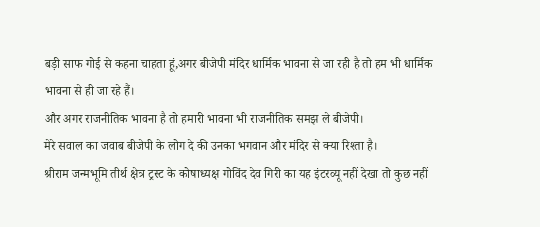बड़ी साफ गोई से कहना चाहता हूं,अगर बीजेपी मंदिर धार्मिक भावना से जा रही है तो हम भी धार्मिक भावना से ही जा रहे हैं।
और अगर राजनीतिक भावना है तो हमारी भावना भी राजनीतिक समझ ले बीजेपी।
मेरे सवाल का जवाब बीजेपी के लोग दे की उनका भगवान और मंदिर से क्या रिश्ता है।
श्रीराम जन्मभूमि तीर्थ क्षेत्र ट्रस्ट के कोषाध्यक्ष गोविंद देव गिरी का यह इंटरव्यू नहीं देखा तो कुछ नहीं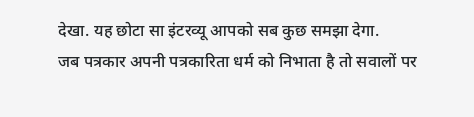देखा. यह छोटा सा इंटरव्यू आपको सब कुछ समझा देगा.
जब पत्रकार अपनी पत्रकारिता धर्म को निभाता है तो सवालों पर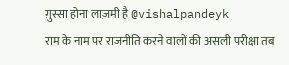ग़ुस्सा होना लाज़मी है @vishalpandeyk
राम के नाम पर राजनीति करने वालों की असली परीक्षा तब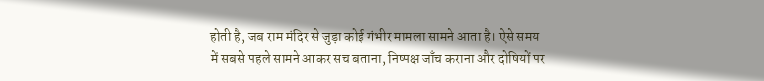होती है, जब राम मंदिर से जुड़ा कोई गंभीर मामला सामने आता है। ऐसे समय में सबसे पहले सामने आकर सच बताना, निष्पक्ष जाँच कराना और दोषियों पर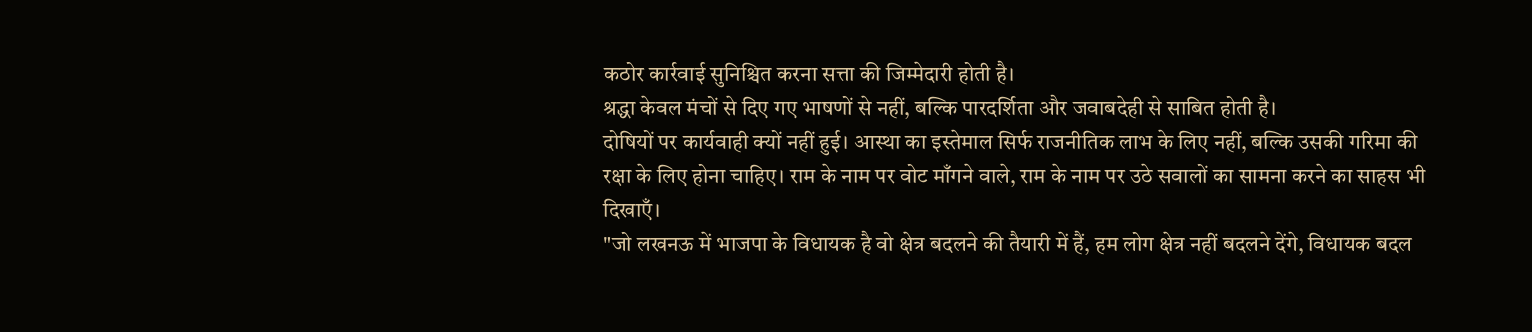कठोर कार्रवाई सुनिश्चित करना सत्ता की जिम्मेदारी होती है।
श्रद्धा केवल मंचों से दिए गए भाषणों से नहीं, बल्कि पारदर्शिता और जवाबदेही से साबित होती है।
दोषियों पर कार्यवाही क्यों नहीं हुई। आस्था का इस्तेमाल सिर्फ राजनीतिक लाभ के लिए नहीं, बल्कि उसकी गरिमा की रक्षा के लिए होना चाहिए। राम के नाम पर वोट माँगने वाले, राम के नाम पर उठे सवालों का सामना करने का साहस भी दिखाएँ।
"जो लखनऊ में भाजपा के विधायक है वो क्षेत्र बदलने की तैयारी में हैं, हम लोग क्षेत्र नहीं बदलने देंगे, विधायक बदल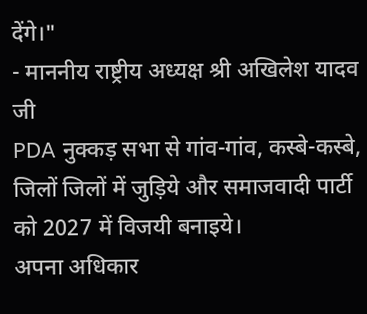देंगे।"
- माननीय राष्ट्रीय अध्यक्ष श्री अखिलेश यादव जी
PDA नुक्कड़ सभा से गांव-गांव, कस्बे-कस्बे, जिलों जिलों में जुड़िये और समाजवादी पार्टी को 2027 में विजयी बनाइये।
अपना अधिकार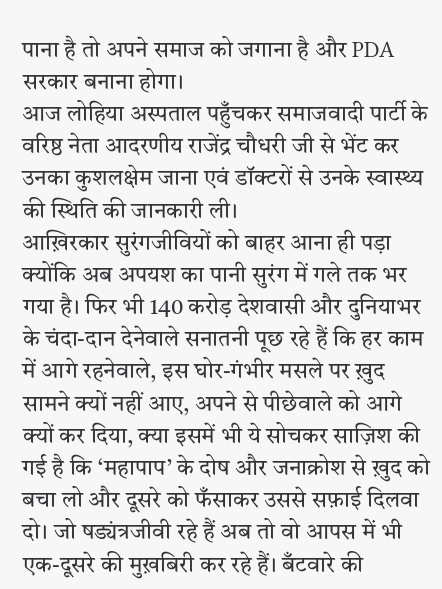पाना है तो अपने समाज को जगाना है और PDA सरकार बनाना होगा।
आज लोहिया अस्पताल पहुँचकर समाजवादी पार्टी के वरिष्ठ नेता आदरणीय राजेंद्र चौधरी जी से भेंट कर उनका कुशलक्षेम जाना एवं डॉक्टरों से उनके स्वास्थ्य की स्थिति की जानकारी ली।
आख़िरकार सुरंगजीवियों को बाहर आना ही पड़ा क्योंकि अब अपयश का पानी सुरंग में गले तक भर गया है। फिर भी 140 करोड़ देशवासी और दुनियाभर के चंदा-दान देनेवाले सनातनी पूछ रहे हैं कि हर काम में आगे रहनेवाले, इस घोर-गंभीर मसले पर ख़ुद सामने क्यों नहीं आए, अपने से पीछेवाले को आगे क्यों कर दिया, क्या इसमें भी ये सोचकर साज़िश की गई है कि ‘महापाप’ के दोष और जनाक्रोश से ख़ुद को बचा लो और दूसरे को फँसाकर उससे सफ़ाई दिलवा दो। जो षड्यंत्रजीवी रहे हैं अब तो वो आपस में भी एक-दूसरे की मुख़बिरी कर रहे हैं। बँटवारे की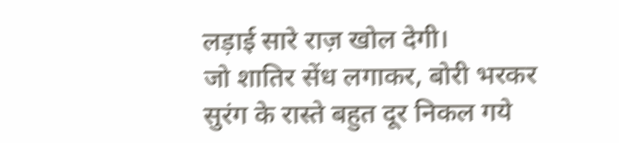लड़ाई सारे राज़ खोल देगी।
जो शातिर सेंध लगाकर, बोरी भरकर सुरंग के रास्ते बहुत दूर निकल गये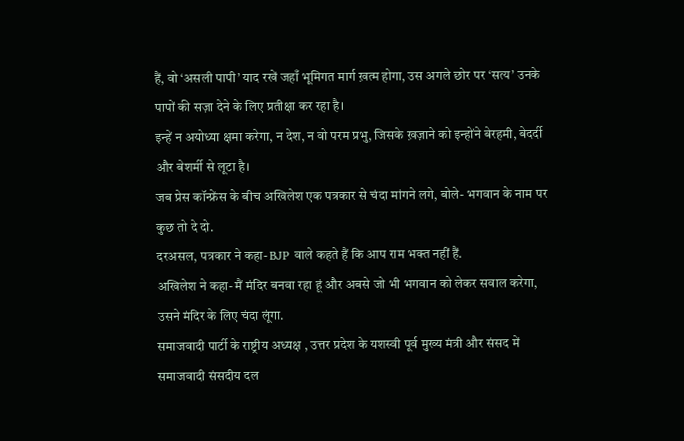हैं, वो ‘असली पापी’ याद रखें जहाँ भूमिगत मार्ग ख़त्म होगा, उस अगले छोर पर ‘सत्य’ उनके पापों की सज़ा देने के लिए प्रतीक्षा कर रहा है।
इन्हें न अयोध्या क्षमा करेगा, न देश, न वो परम प्रभु, जिसके ख़ज़ाने को इन्होंने बेरहमी, बेदर्दी और बेशर्मी से लूटा है।
जब प्रेस कॉन्फ्रेंस के बीच अखिलेश एक पत्रकार से चंदा मांगने लगे, बोले- भगवान के नाम पर कुछ तो दे दो.
दरअसल, पत्रकार ने कहा- BJP वाले कहते हैं कि आप राम भक्त नहीं हैं.
अखिलेश ने कहा- मैं मंदिर बनवा रहा हूं और अबसे जो भी भगवान को लेकर सवाल करेगा, उसने मंदिर के लिए चंदा लूंगा.
समाजवादी पार्टी के राष्ट्रीय अध्यक्ष , उत्तर प्रदेश के यशस्वी पूर्व मुख्य मंत्री और संसद में समाजवादी संसदीय दल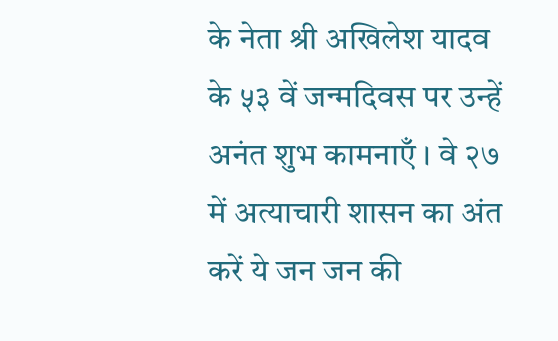के नेता श्री अखिलेश यादव के ५३ वें जन्मदिवस पर उन्हें अनंत शुभ कामनाएँ । वे २७ में अत्याचारी शासन का अंत करें ये जन जन की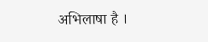अभिलाषा है ।